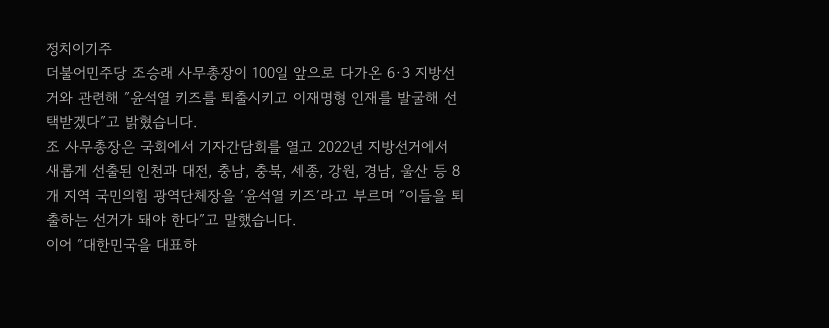정치이기주
더불어민주당 조승래 사무총장이 100일 앞으로 다가온 6·3 지방선거와 관련해 ″윤석열 키즈를 퇴출시키고 이재명형 인재를 발굴해 선택받겠다″고 밝혔습니다.
조 사무총장은 국회에서 기자간담회를 열고 2022년 지방선거에서 새롭게 선출된 인천과 대전, 충남, 충북, 세종, 강원, 경남, 울산 등 8개 지역 국민의힘 광역단체장을 ′윤석열 키즈′라고 부르며 ″이들을 퇴출하는 선거가 돼야 한다″고 말했습니다.
이어 ″대한민국을 대표하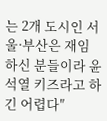는 2개 도시인 서울·부산은 재임하신 분들이라 윤석열 키즈라고 하긴 어렵다″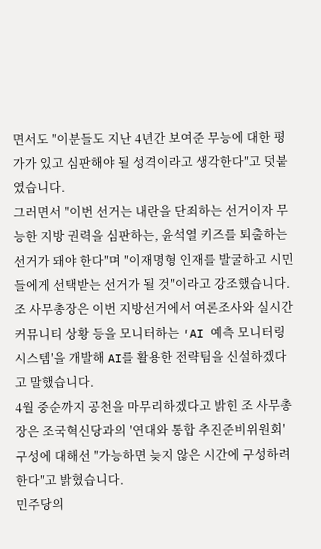면서도 ″이분들도 지난 4년간 보여준 무능에 대한 평가가 있고 심판해야 될 성격이라고 생각한다″고 덧붙였습니다.
그러면서 ″이번 선거는 내란을 단죄하는 선거이자 무능한 지방 권력을 심판하는, 윤석열 키즈를 퇴출하는 선거가 돼야 한다″며 ″이재명형 인재를 발굴하고 시민들에게 선택받는 선거가 될 것″이라고 강조했습니다.
조 사무총장은 이번 지방선거에서 여론조사와 실시간 커뮤니티 상황 등을 모니터하는 ′AI 예측 모니터링 시스템′을 개발해 AI를 활용한 전략팀을 신설하겠다고 말했습니다.
4월 중순까지 공천을 마무리하겠다고 밝힌 조 사무총장은 조국혁신당과의 ′연대와 통합 추진준비위원회′ 구성에 대해선 ″가능하면 늦지 않은 시간에 구성하려 한다″고 밝혔습니다.
민주당의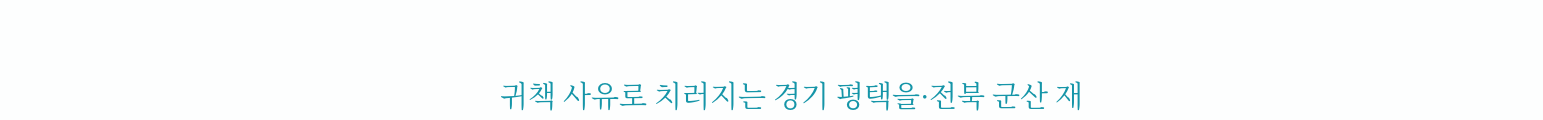귀책 사유로 치러지는 경기 평택을·전북 군산 재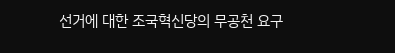선거에 대한 조국혁신당의 무공천 요구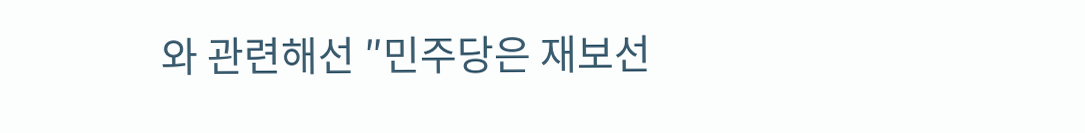와 관련해선 ″민주당은 재보선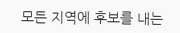모든 지역에 후보를 내는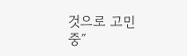것으로 고민 중″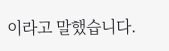이라고 말했습니다.